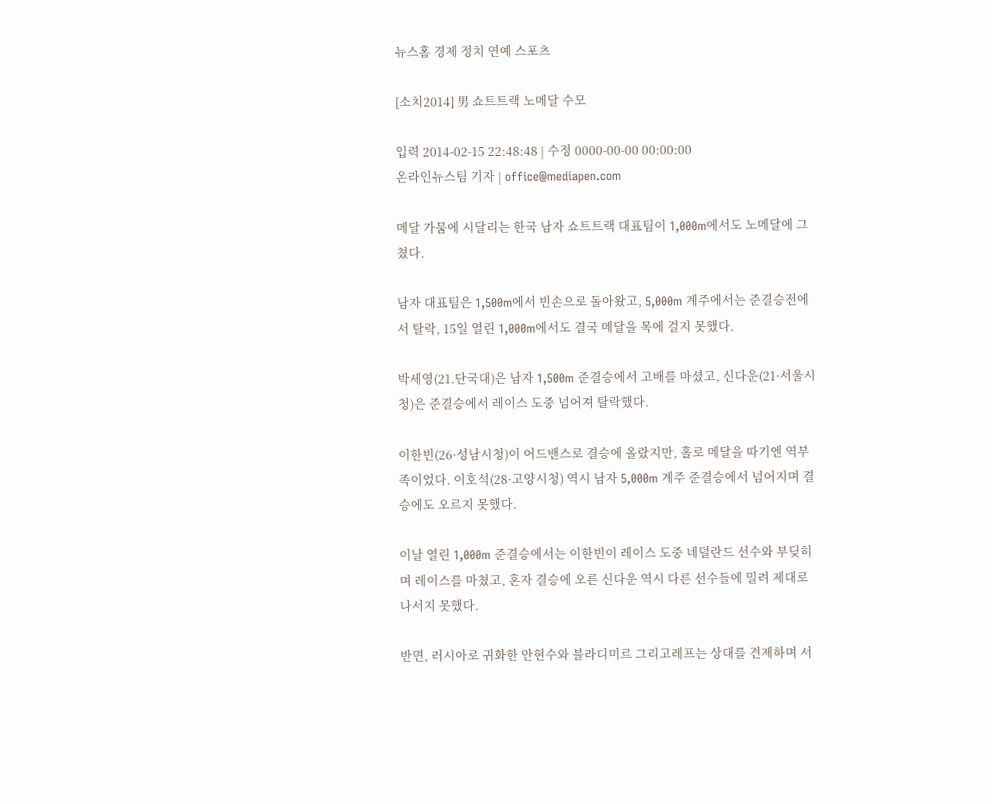뉴스홈 경제 정치 연예 스포츠

[소치2014] 男 쇼트트랙 노메달 수모

입력 2014-02-15 22:48:48 | 수정 0000-00-00 00:00:00
온라인뉴스팀 기자 | office@mediapen.com

메달 가뭄에 시달리는 한국 남자 쇼트트랙 대표팀이 1,000m에서도 노메달에 그쳤다.

남자 대표팀은 1,500m에서 빈손으로 돌아왔고, 5,000m 계주에서는 준결승전에서 탈락, 15일 열린 1,000m에서도 결국 메달을 목에 걸지 못했다.

박세영(21.단국대)은 남자 1,500m 준결승에서 고배를 마셨고, 신다운(21·서울시청)은 준결승에서 레이스 도중 넘어져 탈락했다.

이한빈(26·성남시청)이 어드밴스로 결승에 올랐지만, 홀로 메달을 따기엔 역부족이었다. 이호석(28·고양시청) 역시 남자 5,000m 계주 준결승에서 넘어지며 결승에도 오르지 못했다.

이날 열린 1,000m 준결승에서는 이한빈이 레이스 도중 네덜란드 선수와 부딪히며 레이스를 마쳤고, 혼자 결승에 오른 신다운 역시 다른 선수들에 밀려 제대로 나서지 못했다.

반면, 러시아로 귀화한 안현수와 블라디미르 그리고레프는 상대를 견제하며 서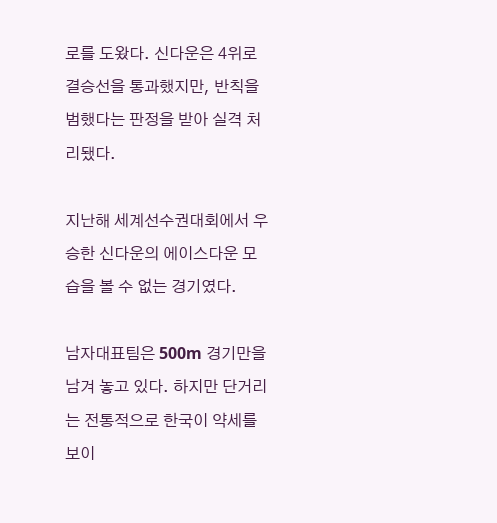로를 도왔다. 신다운은 4위로 결승선을 통과했지만, 반칙을 범했다는 판정을 받아 실격 처리됐다.

지난해 세계선수권대회에서 우승한 신다운의 에이스다운 모습을 볼 수 없는 경기였다.

남자대표팀은 500m 경기만을 남겨 놓고 있다. 하지만 단거리는 전통적으로 한국이 약세를 보이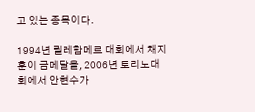고 있는 종목이다.

1994년 릴레함메르 대회에서 채지훈이 금메달을, 2006년 토리노대회에서 안현수가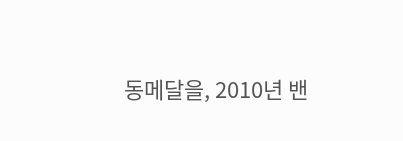동메달을, 2010년 밴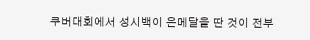쿠버대회에서 성시백이 은메달을 딴 것이 전부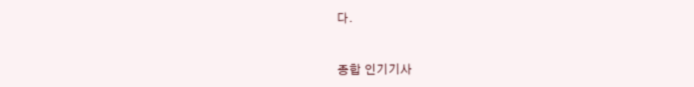다.


종합 인기기사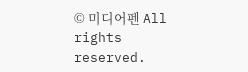© 미디어펜 All rights reserved.